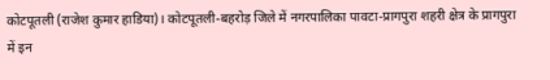कोटपूतली (राजेश कुमार हाडिया)। कोटपूतली-बहरोड़ जिले में नगरपालिका पावटा-प्रागपुरा शहरी क्षेत्र के प्रागपुरा में इन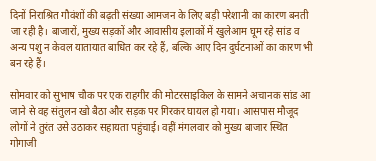दिनों निराश्रित गौवंशों की बढ़ती संख्या आमजन के लिए बड़ी परेशानी का कारण बनती जा रही है। बाजारों, मुख्य सड़कों और आवासीय इलाकों में खुलेआम घूम रहे सांड व अन्य पशु न केवल यातायात बाधित कर रहे हैं, बल्कि आए दिन दुर्घटनाओं का कारण भी बन रहे हैं।

सोमवार को सुभाष चौक पर एक राहगीर की मोटरसाइकिल के सामने अचानक सांड आ जाने से वह संतुलन खो बैठा और सड़क पर गिरकर घायल हो गया। आसपास मौजूद लोगों ने तुरंत उसे उठाकर सहायता पहुंचाई। वहीं मंगलवार को मुख्य बाजार स्थित गोगाजी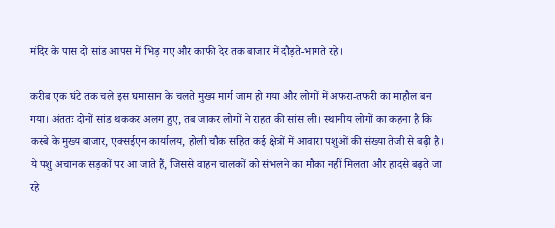मंदिर के पास दो सांड आपस में भिड़ गए और काफी देर तक बाजार में दौड़ते-भागते रहे।

करीब एक घंटे तक चले इस घमासान के चलते मुख्य मार्ग जाम हो गया और लोगों में अफरा-तफरी का माहौल बन गया। अंततः दोनों सांड थककर अलग हुए, तब जाकर लोगों ने राहत की सांस ली। स्थानीय लोगों का कहना है कि कस्बे के मुख्य बाजार, एक्सईएन कार्यालय, होली चौक सहित कई क्षेत्रों में आवारा पशुओं की संख्या तेजी से बढ़ी है।
ये पशु अचानक सड़कों पर आ जाते हैं, जिससे वाहन चालकों को संभलने का मौका नहीं मिलता और हादसे बढ़ते जा रहे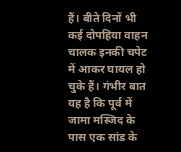हैं। बीते दिनों भी कई दोपहिया वाहन चालक इनकी चपेट में आकर घायल हो चुके हैं। गंभीर बात यह है कि पूर्व में जामा मस्जिद के पास एक सांड के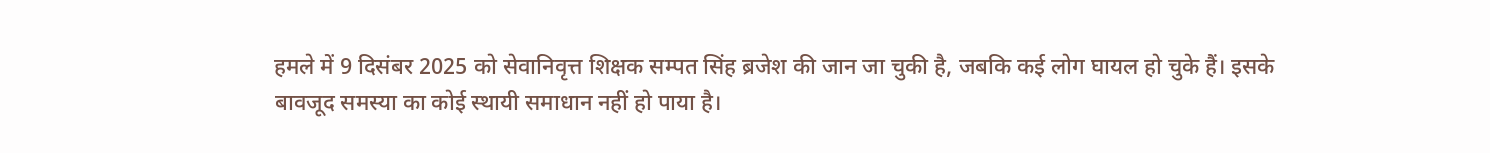हमले में 9 दिसंबर 2025 को सेवानिवृत्त शिक्षक सम्पत सिंह ब्रजेश की जान जा चुकी है, जबकि कई लोग घायल हो चुके हैं। इसके बावजूद समस्या का कोई स्थायी समाधान नहीं हो पाया है।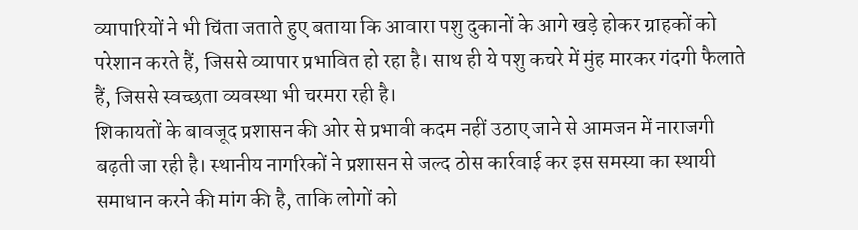व्यापारियों ने भी चिंता जताते हुए बताया कि आवारा पशु दुकानों के आगे खड़े होकर ग्राहकों को परेशान करते हैं, जिससे व्यापार प्रभावित हो रहा है। साथ ही ये पशु कचरे में मुंह मारकर गंदगी फैलाते हैं, जिससे स्वच्छता व्यवस्था भी चरमरा रही है।
शिकायतों के बावजूद प्रशासन की ओर से प्रभावी कदम नहीं उठाए जाने से आमजन में नाराजगी बढ़ती जा रही है। स्थानीय नागरिकों ने प्रशासन से जल्द ठोस कार्रवाई कर इस समस्या का स्थायी समाधान करने की मांग की है, ताकि लोगों को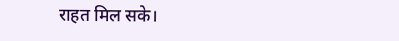राहत मिल सके।